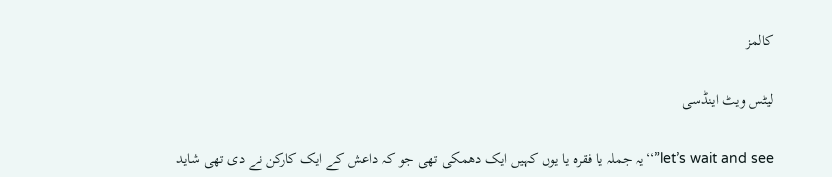کالمز

لیٹس ویٹ اینڈسی

let’s wait and see”‘‘یہ جملہ یا فقرہ یا یوں کہیں ایک دھمکی تھی جو کہ داعش کے ایک کارکن نے دی تھی شاید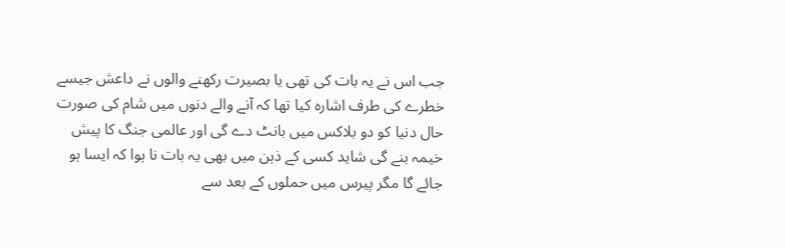جب اس نے یہ بات کی تھی یا بصیرت رکھنے والوں نے داعش جیسے خطرے کی طرف اشارہ کیا تھا کہ آنے والے دنوں میں شام کی صورت حال دنیا کو دو بلاکس میں بانٹ دے گی اور عالمی جنگ کا پیش خیمہ بنے گی شاید کسی کے ذہن میں بھی یہ بات نا ہوا کہ ایسا ہو جائے گا مگر پیرس میں حملوں کے بعد سے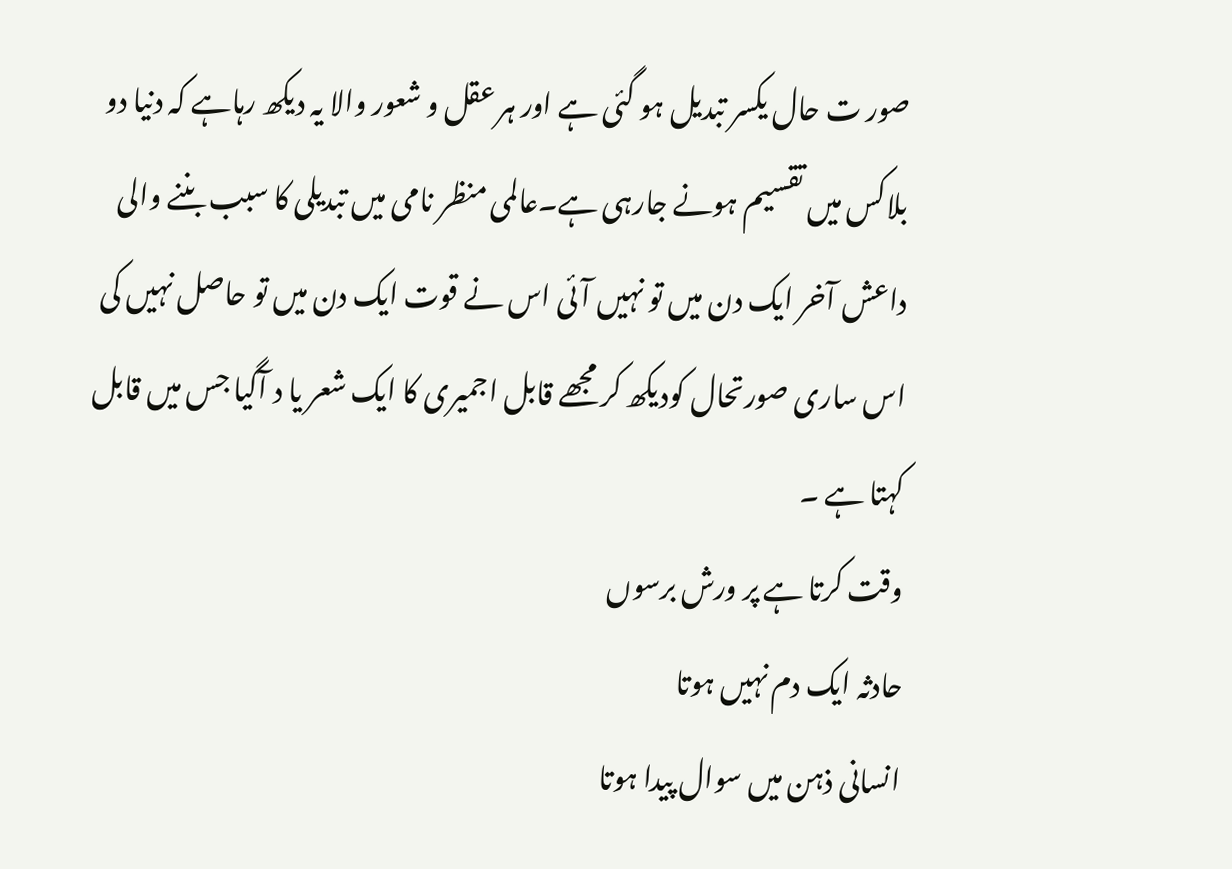صور ت حال یکسر تبدیل ہو گئی ہے اور ہر عقل و شعور والا یہ دیکھ رہاہے کہ دنیا دو بلاکس میں تقسیم ہونے جارہی ہے۔عالمی منظر نامی میں تبدیلی کا سبب بننے والی داعش آخر ایک دن میں تو نہیں آئی اس نے قوت ایک دن میں تو حاصل نہیں کی اس ساری صورتحال کودیکھ کر مجھے قابل اجمیری کا ایک شعر یا د آگیا جس میں قابل کہتا ہے ۔
وقت کرتا ہے پر ورش برسوں
حادثہ ایک دم نہیں ہوتا
انسانی ذہن میں سوال پیدا ہوتا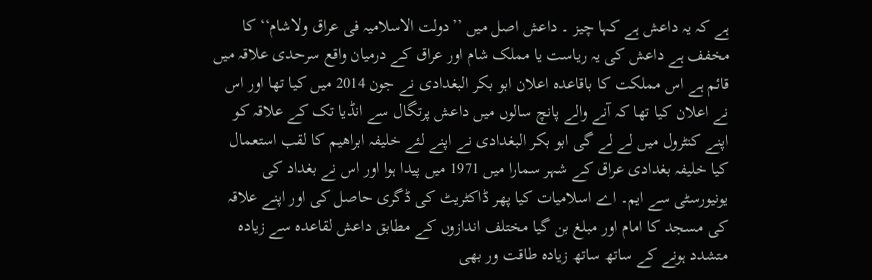ہے کہ یہ داعش ہے کہا چیز ۔ داعش اصل میں ’’دولت الاسلامیہ فی عراق ولاشام‘‘ کا مخفف ہے داعش کی یہ ریاست یا مملک شام اور عراق کے درمیان واقع سرحدی علاقہ میں قائم ہے اس مملکت کا باقاعدہ اعلان ابو بکر البغدادی نے جون 2014 میں کیا تھا اور اس نے اعلان کیا تھا کہ آنے والے پانچ سالوں میں داعش پرتگال سے انڈیا تک کے علاقہ کو اپنے کنٹرول میں لے لے گی ابو بکر البغدادی نے اپنے لئے خلیفہ ابراھیم کا لقب استعمال کیا خلیفہ بغدادی عراق کے شہر سمارا میں 1971 میں پیدا ہوا اور اس نے بغداد کی یونیورسٹی سے ایم۔ اے اسلامیات کیا پھر ڈاکٹریٹ کی ڈگری حاصل کی اور اپنے علاقہ کی مسجد کا امام اور مبلغ بن گیا مختلف اندازوں کے مطابق داعش لقاعدہ سے زیادہ متشدد ہونے کے ساتھ ساتھ زیادہ طاقت ور بھی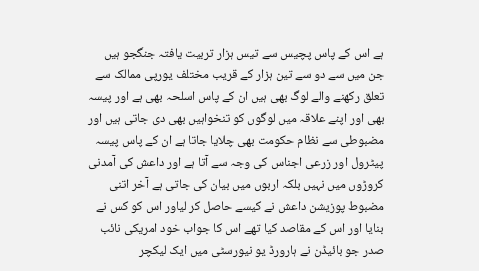ہے اس کے پاس پچیس سے تیس ہزار تربیت یافتہ جنگجو ہیں جن میں سے دو سے تین ہزار کے قریب مختلف یورپی ممالک سے تعلق رکھنے والے لوگ بھی ہیں ان کے پاس اسلحہ بھی ہے اور پیسہ بھی اور اپنے علاقہ میں لوگوں کو تنخواہیں بھی دی جاتی ہیں اور مضبوطی سے نظام حکومت بھی چلایا جاتا ہے ان کے پاس پیسہ پیٹرول اور زرعی اجناس کی وجہ سے آتا ہے اور داعش کی آمدنی کروڑوں میں نہیں بلکہ اربوں میں بیان کی جاتی ہے آخر اتنی مضبوط پوزیشن داعش نے کیسے حاصل کر لیاور اس کو کس نے بنایا اور اس کے مقاصد کیا تھے اس کا جواب خود امریکی نائب صدر جو بائیڈن نے ہارورڈ یو نیورسٹی میں ایک لیکچر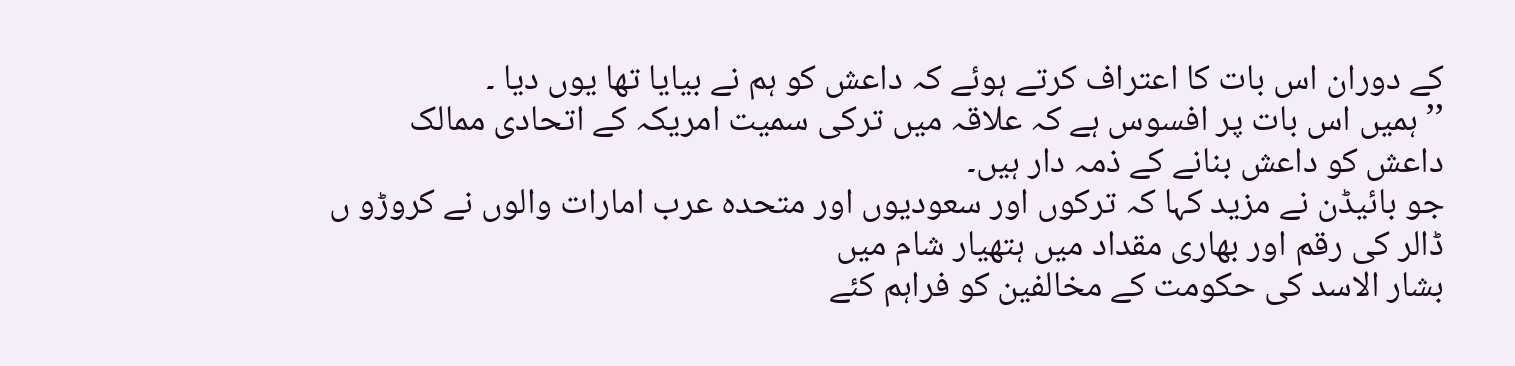کے دوران اس بات کا اعتراف کرتے ہوئے کہ داعش کو ہم نے بیایا تھا یوں دیا ۔
’’ ہمیں اس بات پر افسوس ہے کہ علاقہ میں ترکی سمیت امریکہ کے اتحادی ممالک داعش کو داعش بنانے کے ذمہ دار ہیں۔
جو بائیڈن نے مزید کہا کہ ترکوں اور سعودیوں اور متحدہ عرب امارات والوں نے کروڑو ں ڈالر کی رقم اور بھاری مقداد میں ہتھیار شام میں
بشار الاسد کی حکومت کے مخالفین کو فراہم کئے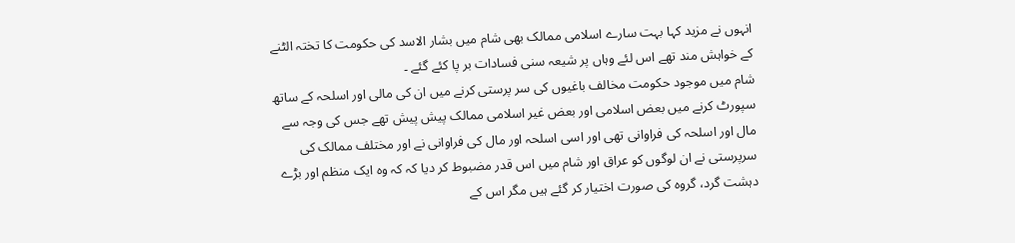انہوں نے مزید کہا بہت سارے اسلامی ممالک بھی شام میں بشار الاسد کی حکومت کا تختہ الٹنے کے خواہش مند تھے اس لئے وہاں پر شیعہ سنی فسادات بر پا کئے گئے ۔
شام میں موجود حکومت مخالف باغیوں کی سر پرستی کرنے میں ان کی مالی اور اسلحہ کے ساتھ سپورٹ کرنے میں بعض اسلامی اور بعض غیر اسلامی ممالک پیش پیش تھے جس کی وجہ سے مال اور اسلحہ کی فراوانی تھی اور اسی اسلحہ اور مال کی فراوانی نے اور مختلف ممالک کی سرپرستی نے ان لوگوں کو عراق اور شام میں اس قدر مضبوط کر دیا کہ کہ وہ ایک منظم اور بڑے دہشت گرد، گروہ کی صورت اختیار کر گئے ہیں مگر اس کے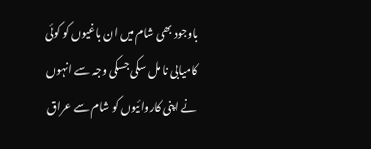باوجود بھی شام میں ان باغیوں کو کوئی کامیابی نا مل سکی جسکی وجہ سے انہوں نے اپنی کاروائیوں کو شام سے عراق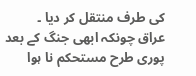کی طرف منتقل کر دیا ۔
عراق چونکہ ابھی جنگ کے بعد پوری طرح مستحکم نا ہوا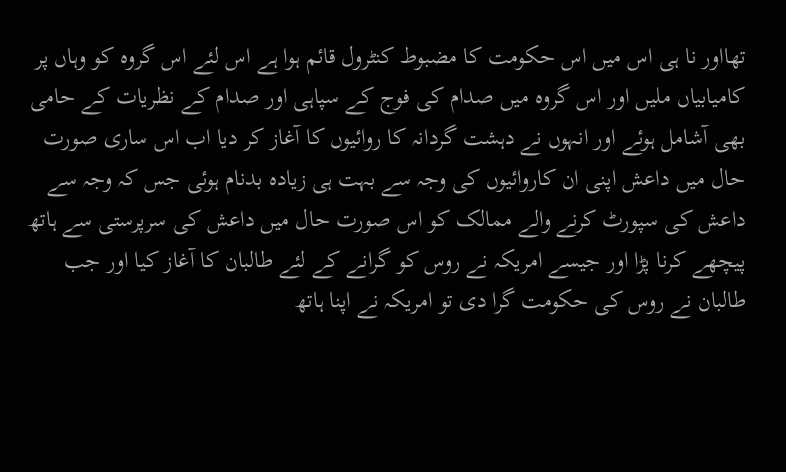تھااور نا ہی اس میں اس حکومت کا مضبوط کنٹرول قائم ہوا ہے اس لئے اس گروہ کو وہاں پر کامیابیاں ملیں اور اس گروہ میں صدام کی فوج کے سپاہی اور صدام کے نظریات کے حامی بھی آشامل ہوئے اور انہوں نے دہشت گردانہ کا روائیوں کا آغاز کر دیا اب اس ساری صورت حال میں داعش اپنی ان کاروائیوں کی وجہ سے بہت ہی زیادہ بدنام ہوئی جس کہ وجہ سے داعش کی سپورٹ کرنے والے ممالک کو اس صورت حال میں داعش کی سرپرستی سے ہاتھ پیچھے کرنا پڑا اور جیسے امریکہ نے روس کو گرانے کے لئے طالبان کا آغاز کیا اور جب طالبان نے روس کی حکومت گرا دی تو امریکہ نے اپنا ہاتھ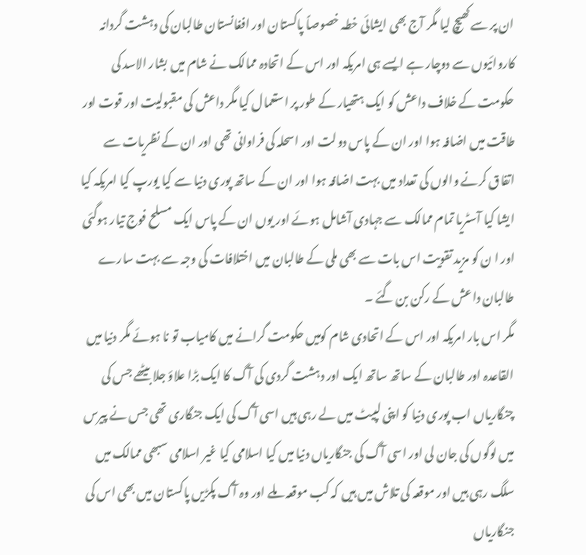ان پر سے کھیچ لیا مگر آج بھی ایشائی خطہ خصوصاً پاکستان اور افغانستان طالبان کی دہشت گردانہ کاروائیوں سے دوچار ہے ایسے ہی امریکہ اور اس کے اتحادہ ممالک نے شام میں بشار الاسد کی حکومت کے خلاف داعش کو ایک ہتھیار کے طور پر استعمال کیا مگر داعش کی مقبولیت اور قوت اور طاقت میں اضافہ ہوا اور ان کے پاس دولت اور اسحلہ کی فراوانی تھی اور ان کے نظریات سے اتفاق کرنے والوں کی تعداد میں بہت اضافہ ہوا اور ان کے ساتھ پوری دنیا سے کیا یورپ کیا امریکہ کیا ایشا کیا آسٹریا تمام ممالک سے جہادی آشامل ہوئے اور یوں ان کے پاس ایک مسلح فوج تیار ہوگئی اور ا ن کو مزید تقویت اس بات سے بھی ملی کے طالبان میں اختلافات کی وجہ سے بہت سارے طالبان داعش کے رکن بن گئے ۔
مگر اس بار امریکہ اور اس کے اتحادی شام کومیں حکومت گرانے میں کامیاب تو نا ہوئے مگر دنیا میں القاعدہ اور طالبان کے ساتھ ساتھ ایک اور دہشت گردی کی آگ کا ایک بڑا علاؤ جلا بیٹھے جس کی چنگاریاں اب پوری دنیا کو اپنی لپیٹ میں لے رہی ہیں اسی آگ کی ایک جنگاری تھی جس نے پیرس میں لوگوں کی جان لی اور اسی آگ کی جنگاریاں دنیا میں کیا اسلامی کیا غیر اسلامی سبھی ممالک میں سلگ رہی ہیں اور موقعہ کی تلاش میں ہیں کہ کب موقعہ ملے اور وہ آگ پکڑیں پاکستان میں بھی اس کی جنگاریاں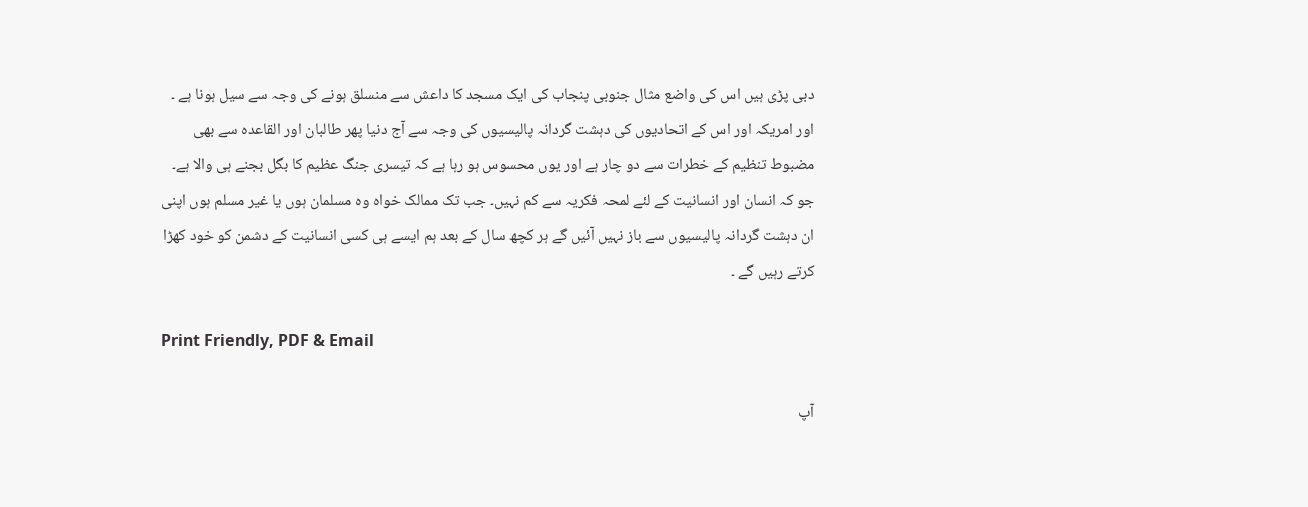دبی پڑی ہیں اس کی واضع مثال جنوبی پنجاب کی ایک مسجد کا داعش سے منسلق ہونے کی وجہ سے سیل ہونا ہے ۔
اور امریکہ اور اس کے اتحادیوں کی دہشت گردانہ پالیسیوں کی وجہ سے آج دنیا پھر طالبان اور القاعدہ سے بھی مضبوط تنظیم کے خطرات سے دو چار ہے اور یوں محسوس ہو رہا ہے کہ تیسری جنگ عظیم کا بگل بجنے ہی والا ہے۔ جو کہ انسان اور انسانیت کے لئے لمحہ فکریہ سے کم نہیں۔ جب تک ممالک خواہ وہ مسلمان ہوں یا غیر مسلم ہوں اپنی ان دہشت گردانہ پالیسیوں سے باز نہیں آئیں گے ہر کچھ سال کے بعد ہم ایسے ہی کسی انسانیت کے دشمن کو خود کھڑا کرتے رہیں گے ۔

Print Friendly, PDF & Email

آپ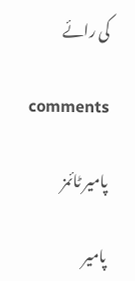کی رائے

comments

پامیر ٹائمز

پامیر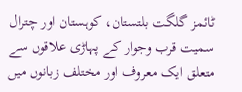ٹائمز گلگت بلتستان، کوہستان اور چترال سمیت قرب وجوار کے پہاڑی علاقوں سے متعلق ایک معروف اور مختلف زبانوں میں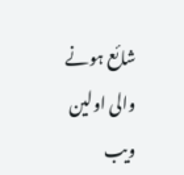شائع ہونے والی اولین ویب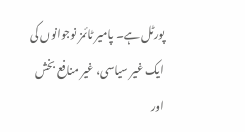پورٹل ہے۔ پامیر ٹائمز نوجوانوں کی ایک غیر سیاسی، غیر منافع بخش اور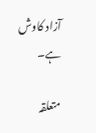آزاد کاوش ہے۔

متعلقہ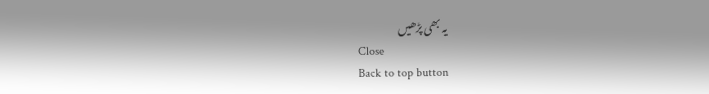یہ بھی پڑھیں
Close
Back to top button